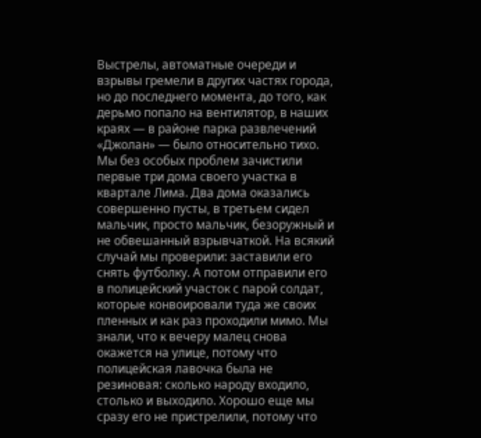Выстрелы, автоматные очереди и взрывы гремели в других частях города, но до последнего момента, до того, как дерьмо попало на вентилятор, в наших краях — в районе парка развлечений «Джолан» — было относительно тихо. Мы без особых проблем зачистили первые три дома своего участка в квартале Лима. Два дома оказались совершенно пусты, в третьем сидел мальчик, просто мальчик, безоружный и не обвешанный взрывчаткой. На всякий случай мы проверили: заставили его снять футболку. А потом отправили его в полицейский участок с парой солдат, которые конвоировали туда же своих пленных и как раз проходили мимо. Мы знали, что к вечеру малец снова окажется на улице, потому что полицейская лавочка была не резиновая: сколько народу входило, столько и выходило. Хорошо еще мы сразу его не пристрелили, потому что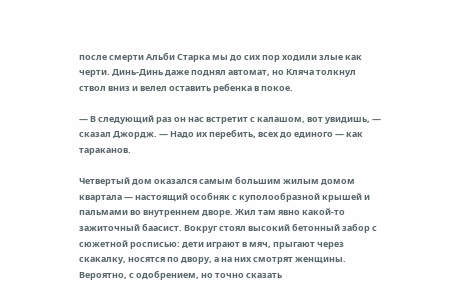после смерти Альби Старка мы до сих пор ходили злые как черти. Динь-Динь даже поднял автомат, но Кляча толкнул ствол вниз и велел оставить ребенка в покое.

— В следующий раз он нас встретит с калашом, вот увидишь, — сказал Джордж. — Надо их перебить, всех до единого — как тараканов.

Четвертый дом оказался самым большим жилым домом квартала — настоящий особняк с куполообразной крышей и пальмами во внутреннем дворе. Жил там явно какой-то зажиточный баасист. Вокруг стоял высокий бетонный забор с сюжетной росписью: дети играют в мяч, прыгают через скакалку, носятся по двору, а на них смотрят женщины. Вероятно, с одобрением, но точно сказать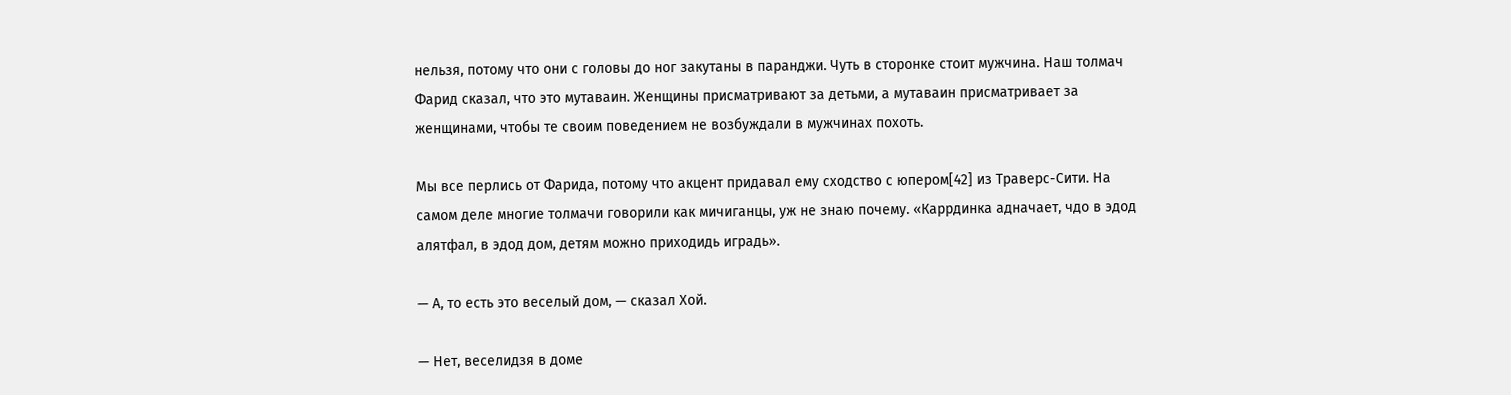нельзя, потому что они с головы до ног закутаны в паранджи. Чуть в сторонке стоит мужчина. Наш толмач Фарид сказал, что это мутаваин. Женщины присматривают за детьми, а мутаваин присматривает за женщинами, чтобы те своим поведением не возбуждали в мужчинах похоть.

Мы все перлись от Фарида, потому что акцент придавал ему сходство с юпером[42] из Траверс-Сити. На самом деле многие толмачи говорили как мичиганцы, уж не знаю почему. «Каррдинка адначает, чдо в эдод алятфал, в эдод дом, детям можно приходидь иградь».

— А, то есть это веселый дом, — сказал Хой.

— Нет, веселидзя в доме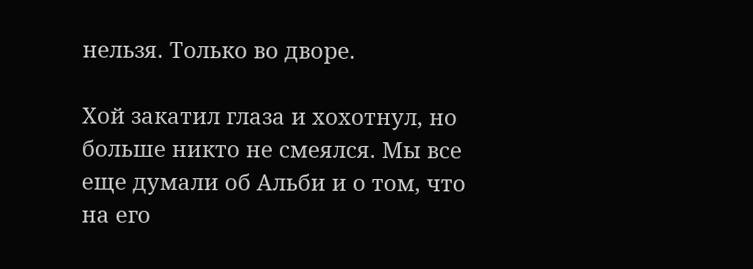нельзя. Только во дворе.

Хой закатил глаза и хохотнул, но больше никто не смеялся. Мы все еще думали об Альби и о том, что на его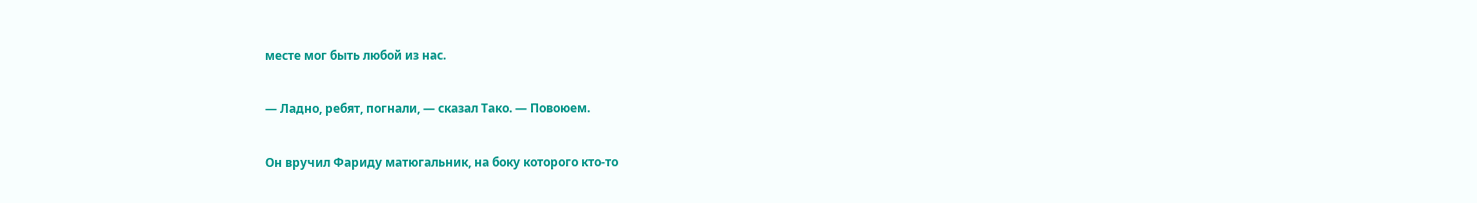месте мог быть любой из нас.

— Ладно, ребят, погнали, — сказал Тако. — Повоюем.

Он вручил Фариду матюгальник, на боку которого кто-то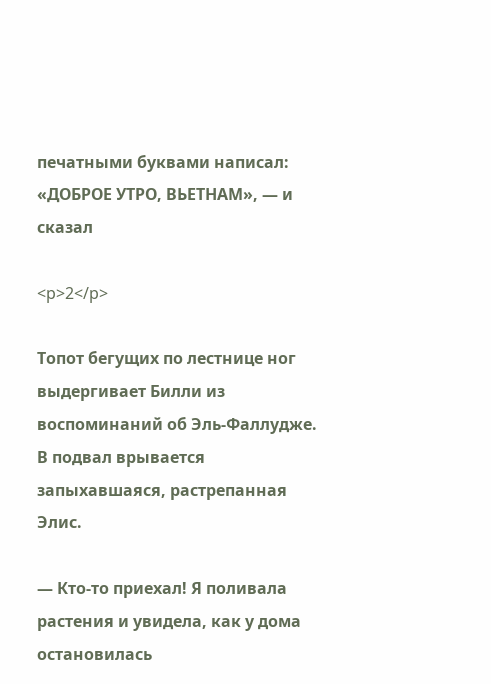печатными буквами написал: «ДОБРОЕ УТРО, ВЬЕТНАМ», — и сказал

<p>2</p>

Топот бегущих по лестнице ног выдергивает Билли из воспоминаний об Эль-Фаллудже. В подвал врывается запыхавшаяся, растрепанная Элис.

— Кто-то приехал! Я поливала растения и увидела, как у дома остановилась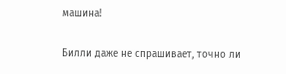машина!

Билли даже не спрашивает, точно ли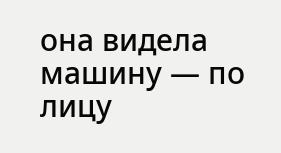она видела машину — по лицу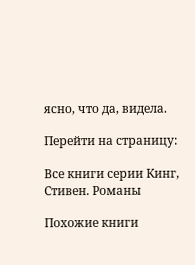ясно, что да, видела.

Перейти на страницу:

Все книги серии Кинг, Стивен. Романы

Похожие книги